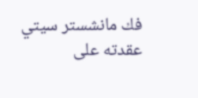فك مانشستر سيتي عقدته على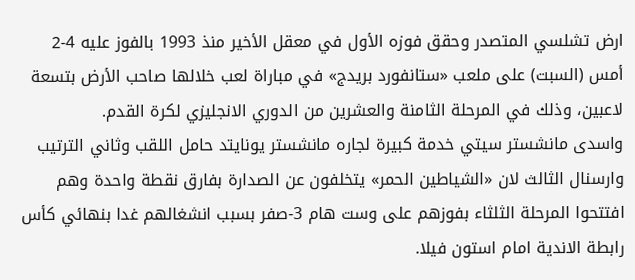ارض تشلسي المتصدر وحقق فوزه الأول في معقل الأخير منذ 1993 بالفوز عليه 4-2 أمس (السبت) على ملعب «ستانفورد بريدج» في مباراة لعب خلالها صاحب الأرض بتسعة لاعبين، وذلك في المرحلة الثامنة والعشرين من الدوري الانجليزي لكرة القدم.
واسدى مانشستر سيتي خدمة كبيرة لجاره مانشستر يونايتد حامل اللقب وثاني الترتيب وارسنال الثالث لان «الشياطين الحمر» يتخلفون عن الصدارة بفارق نقطة واحدة وهم افتتحوا المرحلة الثلثاء بفوزهم على وست هام 3-صفر بسبب انشغالهم غدا بنهائي كأس رابطة الاندية امام استون فيلا.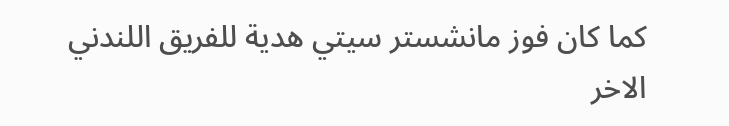كما كان فوز مانشستر سيتي هدية للفريق اللندني الاخر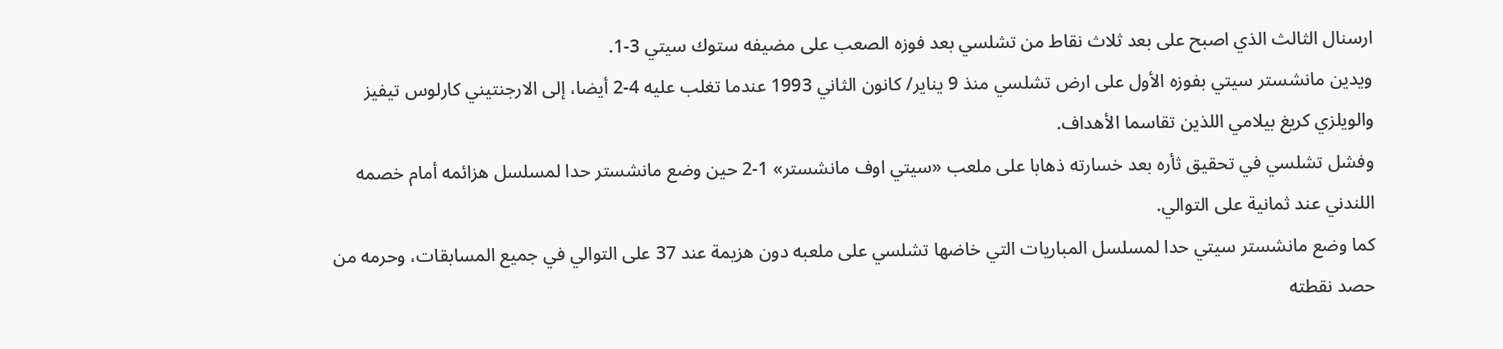ارسنال الثالث الذي اصبح على بعد ثلاث نقاط من تشلسي بعد فوزه الصعب على مضيفه ستوك سيتي 3-1.
ويدين مانشستر سيتي بفوزه الأول على ارض تشلسي منذ 9 يناير/ كانون الثاني 1993 عندما تغلب عليه 4-2 أيضا، إلى الارجنتيني كارلوس تيفيز والويلزي كريغ بيلامي اللذين تقاسما الأهداف.
وفشل تشلسي في تحقيق ثأره بعد خسارته ذهابا على ملعب «سيتي اوف مانشستر» 1-2 حين وضع مانشستر حدا لمسلسل هزائمه أمام خصمه اللندني عند ثمانية على التوالي.
كما وضع مانشستر سيتي حدا لمسلسل المباريات التي خاضها تشلسي على ملعبه دون هزيمة عند 37 على التوالي في جميع المسابقات، وحرمه من حصد نقطته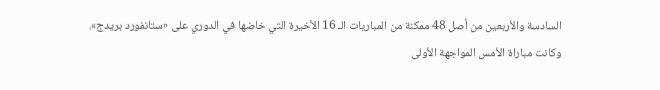السادسة والأربعين من أصل 48 ممكنة من المباريات الـ 16 الأخيرة التي خاضها في الدوري على «ستانفورد بريدج».
وكانت مباراة الأمس المواجهة الأولى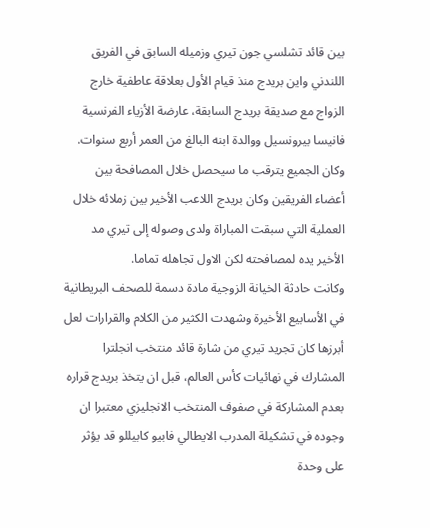بين قائد تشلسي جون تيري وزميله السابق في الفريق اللندني واين بريدج منذ قيام الأول بعلاقة عاطفية خارج الزواج مع صديقة بريدج السابقة، عارضة الأزياء الفرنسية فانيسا بيرونسيل ووالدة ابنه البالغ من العمر أربع سنوات.
وكان الجميع يترقب ما سيحصل خلال المصافحة بين أعضاء الفريقين وكان بريدج اللاعب الأخير بين زملائه خلال العملية التي سبقت المباراة ولدى وصوله إلى تيري مد الأخير يده لمصافحته لكن الاول تجاهله تماما.
وكانت حادثة الخيانة الزوجية مادة دسمة للصحف البريطانية في الأسابيع الأخيرة وشهدت الكثير من الكلام والقرارات لعل أبرزها كان تجريد تيري من شارة قائد منتخب انجلترا المشارك في نهائيات كأس العالم، قبل ان يتخذ بريدج قراره بعدم المشاركة في صفوف المنتخب الانجليزي معتبرا ان وجوده في تشكيلة المدرب الايطالي فابيو كابيللو قد يؤثر على وحدة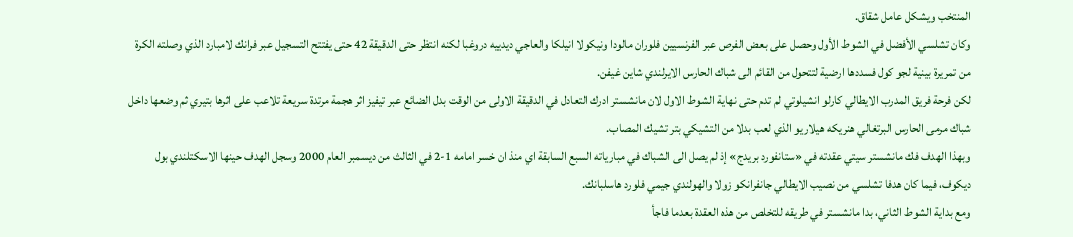المنتخب ويشكل عامل شقاق.
وكان تشلسي الأفضل في الشوط الأول وحصل على بعض الفرص عبر الفرنسيين فلوران مالودا ونيكولا انيلكا والعاجي ديدييه دروغبا لكنه انتظر حتى الدقيقة 42 حتى يفتتح التسجيل عبر فرانك لامبارد الذي وصلته الكرة من تمريرة بينية لجو كول فسددها ارضية لتتحول من القائم الى شباك الحارس الايرلندي شاين غيفن.
لكن فرحة فريق المدرب الايطالي كارلو انشيلوتي لم تدم حتى نهاية الشوط الاول لان مانشستر ادرك التعادل في الدقيقة الاولى من الوقت بدل الضائع عبر تيفيز اثر هجمة مرتدة سريعة تلاعب على اثرها بتيري ثم وضعها داخل شباك مرمى الحارس البرتغالي هنريكه هيلاريو الذي لعب بدلا من التشيكي بتر تشيك المصاب.
وبهذا الهدف فك مانشستر سيتي عقدته في «ستانفورد بريدج» إذ لم يصل الى الشباك في مبارياته السبع السابقة اي منذ ان خسر امامه 1-2 في الثالث من ديسمبر العام 2000 وسجل الهدف حينها الاسكتلندي بول ديكوف، فيما كان هدفا تشلسي من نصيب الايطالي جانفرانكو زولا والهولندي جيمي فلورد هاسلبانك.
ومع بداية الشوط الثاني، بدا مانشستر في طريقه للتخلص من هذه العقدة بعدما فاجأ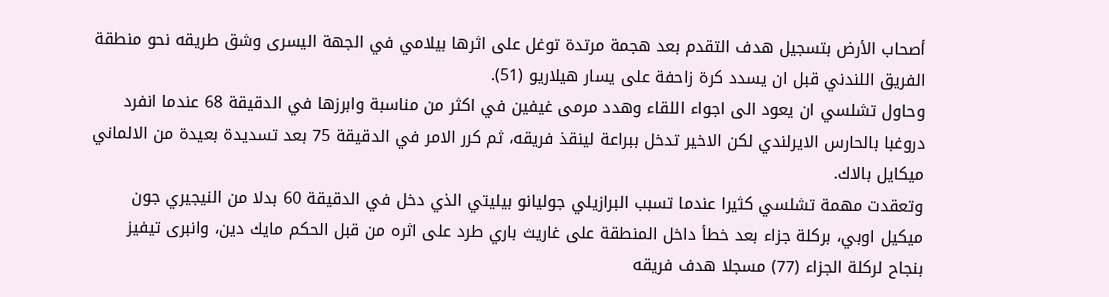أصحاب الأرض بتسجيل هدف التقدم بعد هجمة مرتدة توغل على اثرها بيلامي في الجهة اليسرى وشق طريقه نحو منطقة الفريق اللندني قبل ان يسدد كرة زاحفة على يسار هيلاريو (51).
وحاول تشلسي ان يعود الى اجواء اللقاء وهدد مرمى غيفين في اكثر من مناسبة وابرزها في الدقيقة 68 عندما انفرد دروغبا بالحارس الايرلندي لكن الاخير تدخل ببراعة لينقذ فريقه، ثم كرر الامر في الدقيقة 75 بعد تسديدة بعيدة من الالماني ميكايل بالاك.
وتعقدت مهمة تشلسي كثيرا عندما تسبب البرازيلي جوليانو بيليتي الذي دخل في الدقيقة 60 بدلا من النيجيري جون ميكيل اوبي، بركلة جزاء بعد خطأ داخل المنطقة على غاريث باري طرد على اثره من قبل الحكم مايك دين، وانبرى تيفيز بنجاح لركلة الجزاء (77) مسجلا هدف فريقه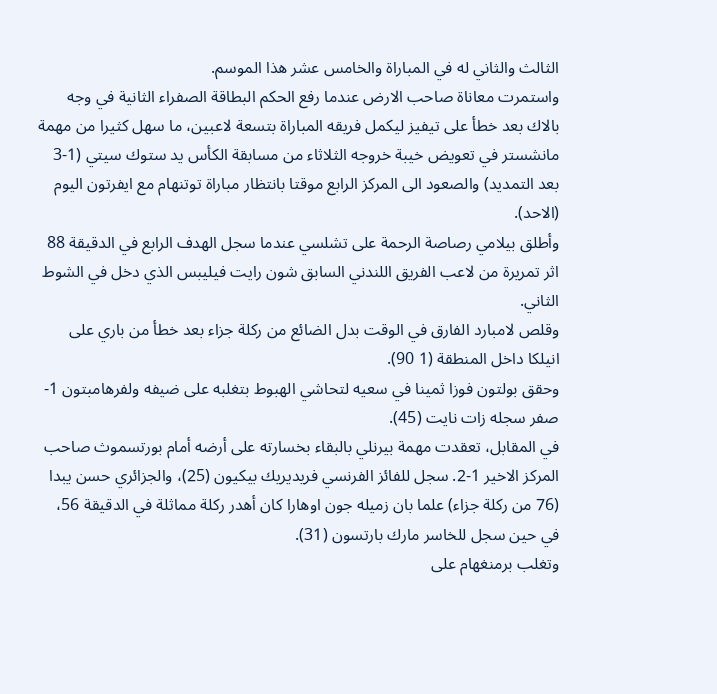الثالث والثاني له في المباراة والخامس عشر هذا الموسم.
واستمرت معاناة صاحب الارض عندما رفع الحكم البطاقة الصفراء الثانية في وجه بالاك بعد خطأ على تيفيز ليكمل فريقه المباراة بتسعة لاعبين، ما سهل كثيرا من مهمة مانشستر في تعويض خيبة خروجه الثلاثاء من مسابقة الكأس يد ستوك سيتي (1-3 بعد التمديد) والصعود الى المركز الرابع موقتا بانتظار مباراة توتنهام مع ايفرتون اليوم (الاحد).
وأطلق بيلامي رصاصة الرحمة على تشلسي عندما سجل الهدف الرابع في الدقيقة 88 اثر تمريرة من لاعب الفريق اللندني السابق شون رايت فيليبس الذي دخل في الشوط الثاني.
وقلص لامبارد الفارق في الوقت بدل الضائع من ركلة جزاء بعد خطأ من باري على انيلكا داخل المنطقة (1 90).
وحقق بولتون فوزا ثمينا في سعيه لتحاشي الهبوط بتغلبه على ضيفه ولفرهامبتون 1-صفر سجله زات نايت (45).
في المقابل، تعقدت مهمة بيرنلي بالبقاء بخسارته على أرضه أمام بورتسموث صاحب المركز الاخير 1-2. سجل للفائز الفرنسي فريديريك بيكيون (25)، والجزائري حسن يبدا (76 من ركلة جزاء) علما بان زميله جون اوهارا كان أهدر ركلة مماثلة في الدقيقة 56، في حين سجل للخاسر مارك بارتسون (31).
وتغلب برمنغهام على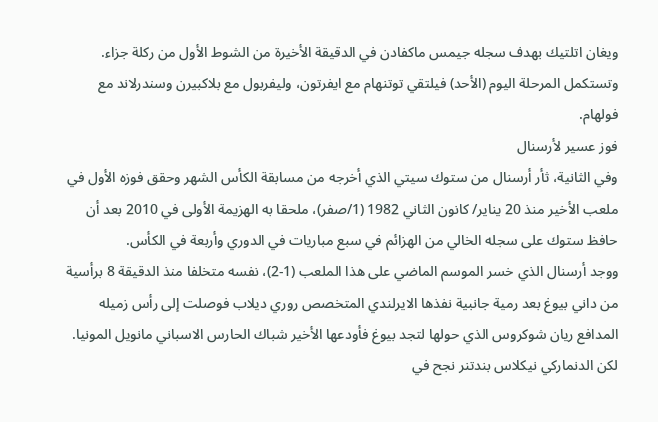ويغان اتلتيك بهدف سجله جيمس ماكفادن في الدقيقة الأخيرة من الشوط الأول من ركلة جزاء.
وتستكمل المرحلة اليوم (الأحد) فيلتقي توتنهام مع ايفرتون، وليفربول مع بلاكبيرن وسندرلاند مع فولهام.
فوز عسير لأرسنال
وفي الثانية، ثأر أرسنال من ستوك سيتي الذي أخرجه من مسابقة الكأس الشهر وحقق فوزه الأول في ملعب الأخير منذ 20 يناير/ كانون الثاني 1982 (1/صفر)، ملحقا به الهزيمة الأولى في 2010 بعد أن حافظ ستوك على سجله الخالي من الهزائم في سبع مباريات في الدوري وأربعة في الكأس.
ووجد أرسنال الذي خسر الموسم الماضي على هذا الملعب (1-2)، نفسه متخلفا منذ الدقيقة 8 برأسية من داني بيوغ بعد رمية جانبية نفذها الايرلندي المتخصص روري ديلاب فوصلت إلى رأس زميله المدافع ريان شوكروس الذي حولها لتجد بيوغ فأودعها الأخير شباك الحارس الاسباني مانويل المونيا.
لكن الدنماركي نيكلاس بندتنر نجح في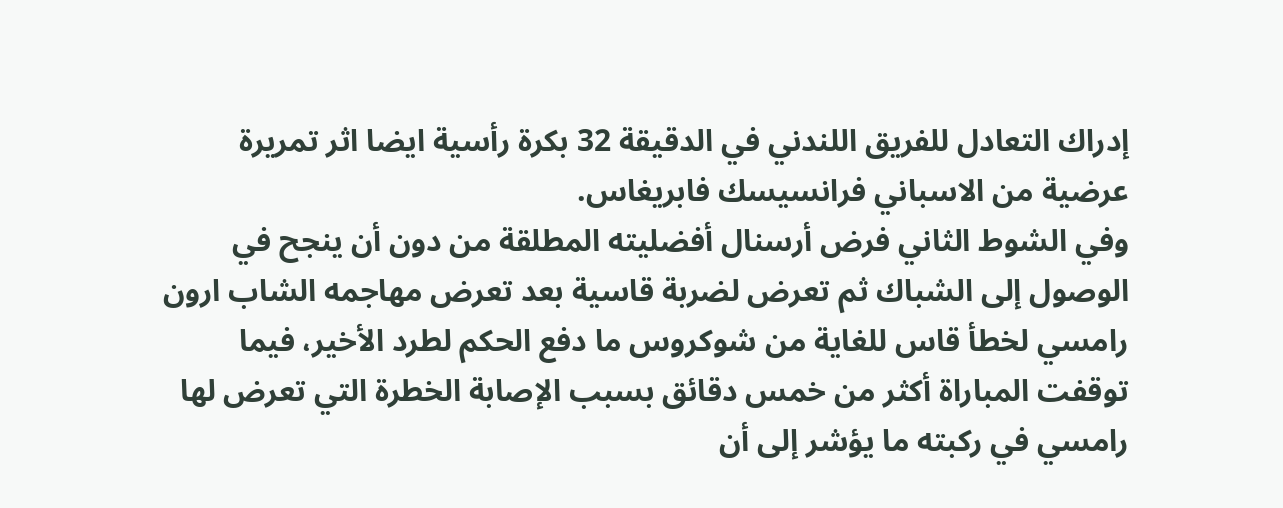إدراك التعادل للفريق اللندني في الدقيقة 32 بكرة رأسية ايضا اثر تمريرة عرضية من الاسباني فرانسيسك فابريغاس.
وفي الشوط الثاني فرض أرسنال أفضليته المطلقة من دون أن ينجح في الوصول إلى الشباك ثم تعرض لضربة قاسية بعد تعرض مهاجمه الشاب ارون رامسي لخطأ قاس للغاية من شوكروس ما دفع الحكم لطرد الأخير، فيما توقفت المباراة أكثر من خمس دقائق بسبب الإصابة الخطرة التي تعرض لها رامسي في ركبته ما يؤشر إلى أن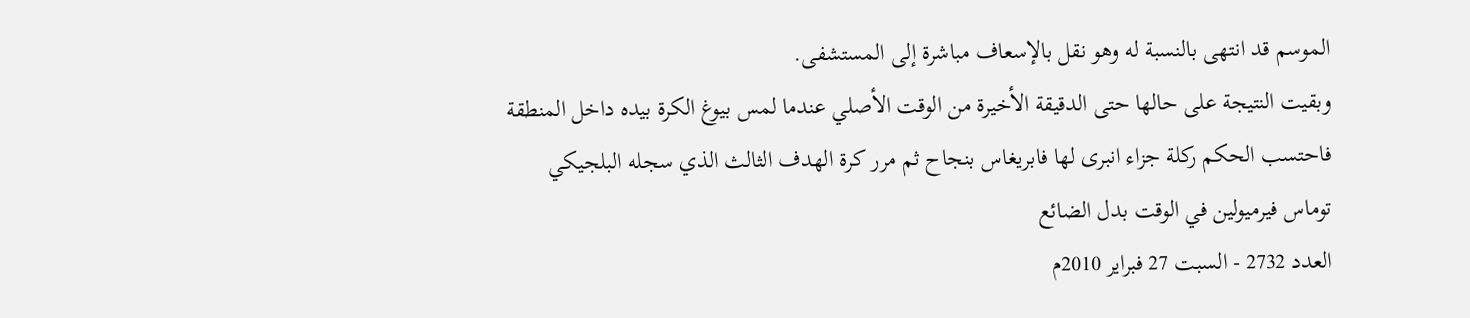الموسم قد انتهى بالنسبة له وهو نقل بالإسعاف مباشرة إلى المستشفى.
وبقيت النتيجة على حالها حتى الدقيقة الأخيرة من الوقت الأصلي عندما لمس بيوغ الكرة بيده داخل المنطقة فاحتسب الحكم ركلة جزاء انبرى لها فابريغاس بنجاح ثم مرر كرة الهدف الثالث الذي سجله البلجيكي توماس فيرميولين في الوقت بدل الضائع
العدد 2732 - السبت 27 فبراير 2010م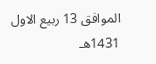الموافق 13 ربيع الاول 1431هـ